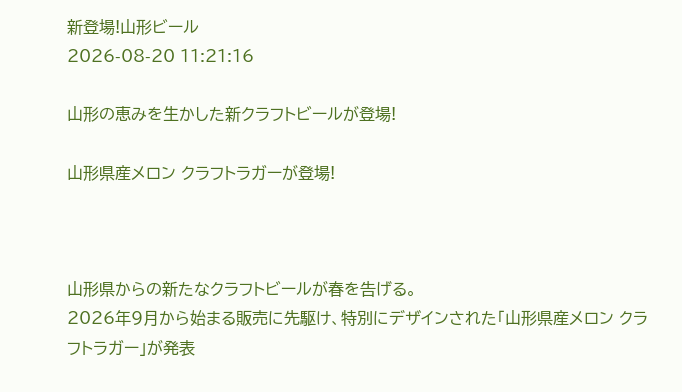新登場!山形ビール
2026-08-20 11:21:16

山形の恵みを生かした新クラフトビールが登場!

山形県産メロン クラフトラガーが登場!



山形県からの新たなクラフトビールが春を告げる。
2026年9月から始まる販売に先駆け、特別にデザインされた「山形県産メロン クラフトラガー」が発表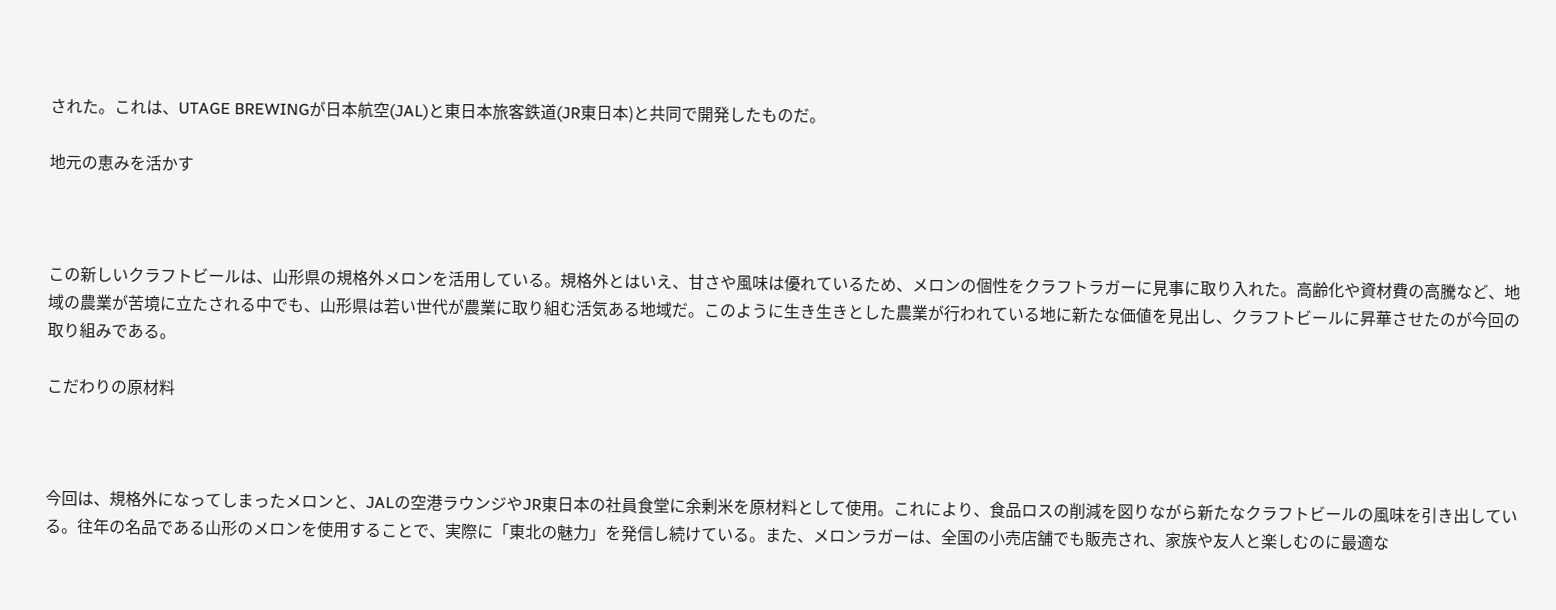された。これは、UTAGE BREWINGが日本航空(JAL)と東日本旅客鉄道(JR東日本)と共同で開発したものだ。

地元の恵みを活かす



この新しいクラフトビールは、山形県の規格外メロンを活用している。規格外とはいえ、甘さや風味は優れているため、メロンの個性をクラフトラガーに見事に取り入れた。高齢化や資材費の高騰など、地域の農業が苦境に立たされる中でも、山形県は若い世代が農業に取り組む活気ある地域だ。このように生き生きとした農業が行われている地に新たな価値を見出し、クラフトビールに昇華させたのが今回の取り組みである。

こだわりの原材料



今回は、規格外になってしまったメロンと、JALの空港ラウンジやJR東日本の社員食堂に余剰米を原材料として使用。これにより、食品ロスの削減を図りながら新たなクラフトビールの風味を引き出している。往年の名品である山形のメロンを使用することで、実際に「東北の魅力」を発信し続けている。また、メロンラガーは、全国の小売店舗でも販売され、家族や友人と楽しむのに最適な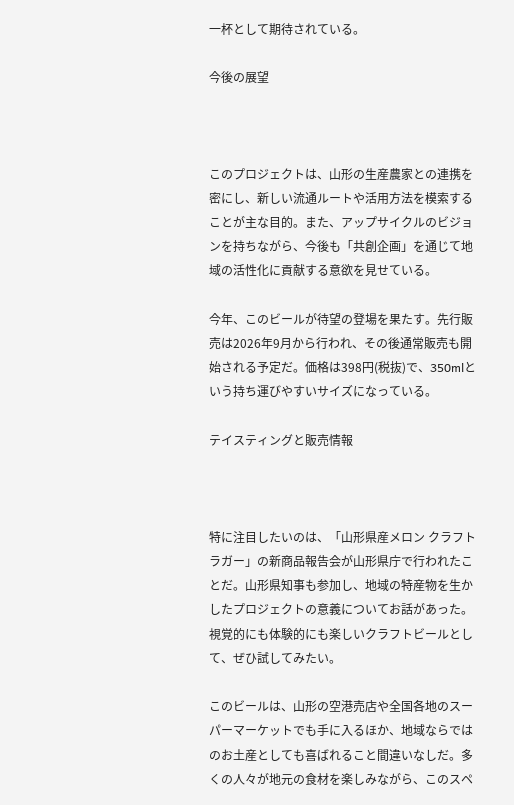一杯として期待されている。

今後の展望



このプロジェクトは、山形の生産農家との連携を密にし、新しい流通ルートや活用方法を模索することが主な目的。また、アップサイクルのビジョンを持ちながら、今後も「共創企画」を通じて地域の活性化に貢献する意欲を見せている。

今年、このビールが待望の登場を果たす。先行販売は2026年9月から行われ、その後通常販売も開始される予定だ。価格は398円(税抜)で、350mlという持ち運びやすいサイズになっている。

テイスティングと販売情報



特に注目したいのは、「山形県産メロン クラフトラガー」の新商品報告会が山形県庁で行われたことだ。山形県知事も参加し、地域の特産物を生かしたプロジェクトの意義についてお話があった。視覚的にも体験的にも楽しいクラフトビールとして、ぜひ試してみたい。

このビールは、山形の空港売店や全国各地のスーパーマーケットでも手に入るほか、地域ならではのお土産としても喜ばれること間違いなしだ。多くの人々が地元の食材を楽しみながら、このスペ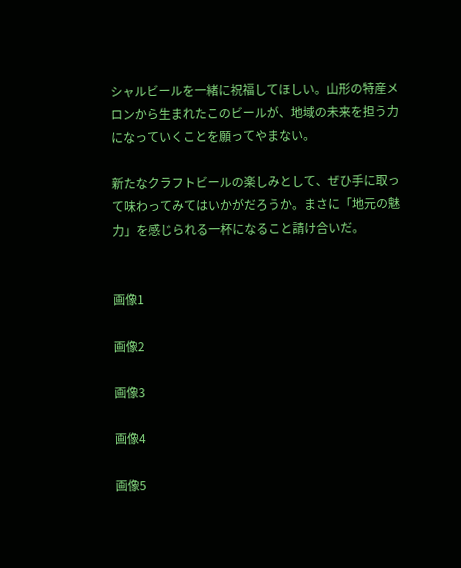シャルビールを一緒に祝福してほしい。山形の特産メロンから生まれたこのビールが、地域の未来を担う力になっていくことを願ってやまない。

新たなクラフトビールの楽しみとして、ぜひ手に取って味わってみてはいかがだろうか。まさに「地元の魅力」を感じられる一杯になること請け合いだ。


画像1

画像2

画像3

画像4

画像5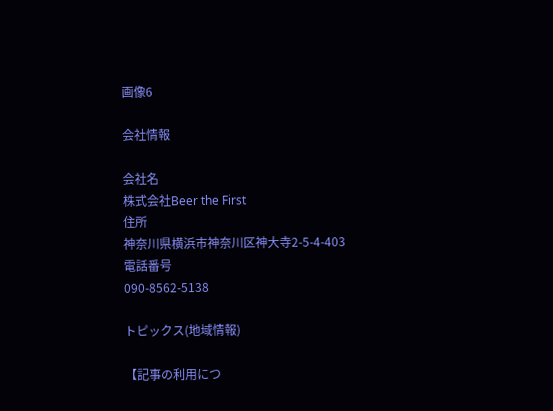画像6

会社情報

会社名
株式会社Beer the First
住所
神奈川県横浜市神奈川区神大寺2-5-4-403
電話番号
090-8562-5138

トピックス(地域情報)

【記事の利用につ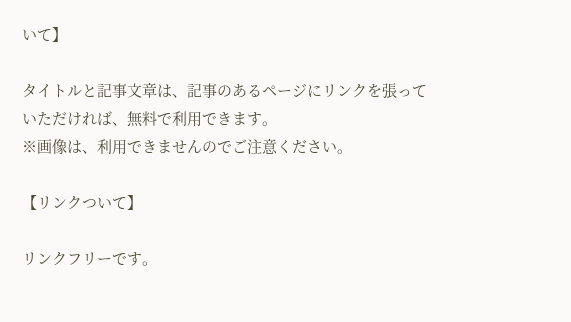いて】

タイトルと記事文章は、記事のあるページにリンクを張っていただければ、無料で利用できます。
※画像は、利用できませんのでご注意ください。

【リンクついて】

リンクフリーです。